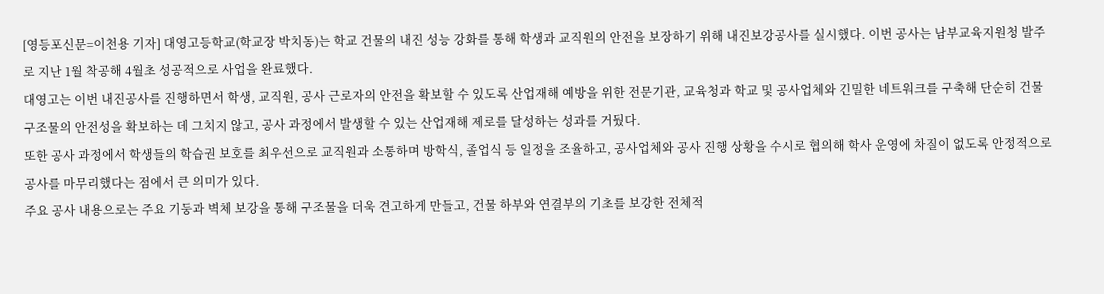[영등포신문=이천용 기자] 대영고등학교(학교장 박치동)는 학교 건물의 내진 성능 강화를 통해 학생과 교직원의 안전을 보장하기 위해 내진보강공사를 실시했다. 이번 공사는 남부교육지원청 발주로 지난 1월 착공해 4월초 성공적으로 사업을 완료했다.
대영고는 이번 내진공사를 진행하면서 학생, 교직원, 공사 근로자의 안전을 확보할 수 있도록 산업재해 예방을 위한 전문기관, 교육청과 학교 및 공사업체와 긴밀한 네트워크를 구축해 단순히 건물 구조물의 안전성을 확보하는 데 그치지 않고, 공사 과정에서 발생할 수 있는 산업재해 제로를 달성하는 성과를 거뒀다.
또한 공사 과정에서 학생들의 학습권 보호를 최우선으로 교직원과 소통하며 방학식, 졸업식 등 일정을 조율하고, 공사업체와 공사 진행 상황을 수시로 협의해 학사 운영에 차질이 없도록 안정적으로 공사를 마무리했다는 점에서 큰 의미가 있다.
주요 공사 내용으로는 주요 기둥과 벽체 보강을 통해 구조물을 더욱 견고하게 만들고, 건물 하부와 연결부의 기초를 보강한 전체적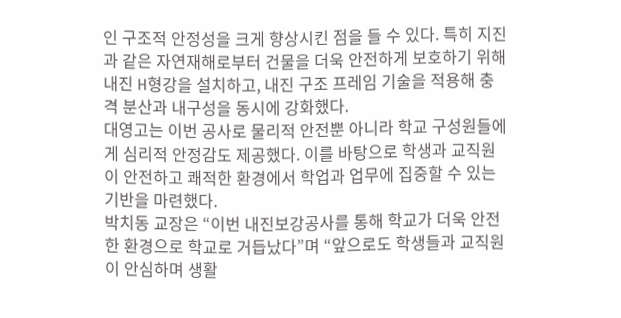인 구조적 안정성을 크게 향상시킨 점을 들 수 있다. 특히 지진과 같은 자연재해로부터 건물을 더욱 안전하게 보호하기 위해 내진 H형강을 설치하고, 내진 구조 프레임 기술을 적용해 충격 분산과 내구성을 동시에 강화했다.
대영고는 이번 공사로 물리적 안전뿐 아니라 학교 구성원들에게 심리적 안정감도 제공했다. 이를 바탕으로 학생과 교직원이 안전하고 쾌적한 환경에서 학업과 업무에 집중할 수 있는 기반을 마련했다.
박치동 교장은 “이번 내진보강공사를 통해 학교가 더욱 안전한 환경으로 학교로 거듭났다”며 “앞으로도 학생들과 교직원이 안심하며 생활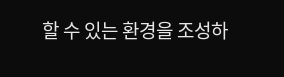할 수 있는 환경을 조성하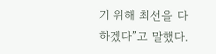기 위해 최선을 다하겠다”고 말했다.